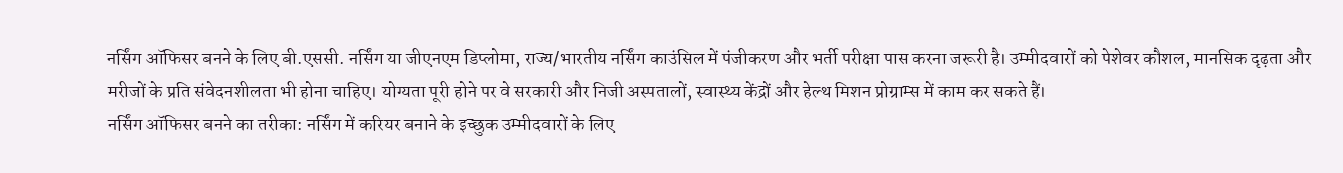नर्सिंग ऑफिसर बनने के लिए बी.एससी. नर्सिंग या जीएनएम डिप्लोमा, राज्य/भारतीय नर्सिंग काउंसिल में पंजीकरण और भर्ती परीक्षा पास करना जरूरी है। उम्मीदवारों को पेशेवर कौशल, मानसिक दृढ़ता और मरीजों के प्रति संवेदनशीलता भी होना चाहिए। योग्यता पूरी होने पर वे सरकारी और निजी अस्पतालों, स्वास्थ्य केंद्रों और हेल्थ मिशन प्रोग्राम्स में काम कर सकते हैं।
नर्सिंग ऑफिसर बनने का तरीका: नर्सिंग में करियर बनाने के इच्छुक उम्मीदवारों के लिए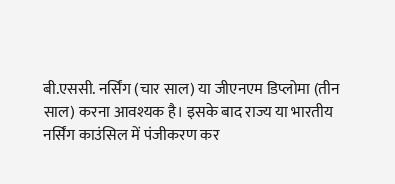बी.एससी. नर्सिंग (चार साल) या जीएनएम डिप्लोमा (तीन साल) करना आवश्यक है। इसके बाद राज्य या भारतीय नर्सिंग काउंसिल में पंजीकरण कर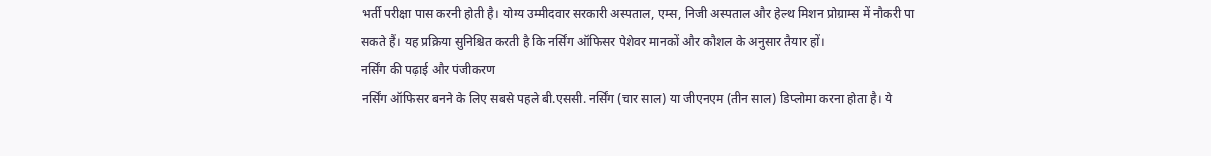भर्ती परीक्षा पास करनी होती है। योग्य उम्मीदवार सरकारी अस्पताल, एम्स, निजी अस्पताल और हेल्थ मिशन प्रोग्राम्स में नौकरी पा सकते हैं। यह प्रक्रिया सुनिश्चित करती है कि नर्सिंग ऑफिसर पेशेवर मानकों और कौशल के अनुसार तैयार हों।
नर्सिंग की पढ़ाई और पंजीकरण
नर्सिंग ऑफिसर बनने के लिए सबसे पहले बी.एससी. नर्सिंग (चार साल) या जीएनएम (तीन साल) डिप्लोमा करना होता है। ये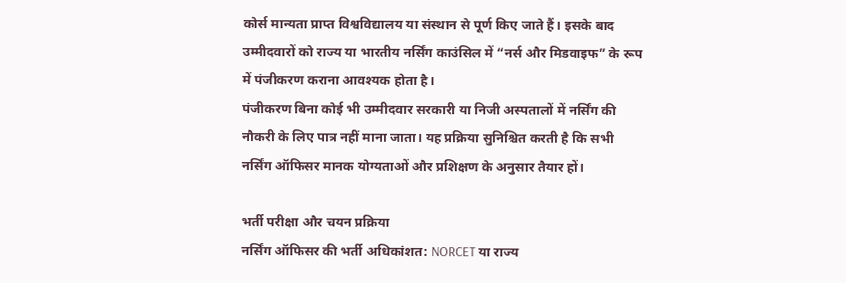कोर्स मान्यता प्राप्त विश्वविद्यालय या संस्थान से पूर्ण किए जाते हैं। इसके बाद उम्मीदवारों को राज्य या भारतीय नर्सिंग काउंसिल में “नर्स और मिडवाइफ” के रूप में पंजीकरण कराना आवश्यक होता है।
पंजीकरण बिना कोई भी उम्मीदवार सरकारी या निजी अस्पतालों में नर्सिंग की नौकरी के लिए पात्र नहीं माना जाता। यह प्रक्रिया सुनिश्चित करती है कि सभी नर्सिंग ऑफिसर मानक योग्यताओं और प्रशिक्षण के अनुसार तैयार हों।

भर्ती परीक्षा और चयन प्रक्रिया
नर्सिंग ऑफिसर की भर्ती अधिकांशत: NORCET या राज्य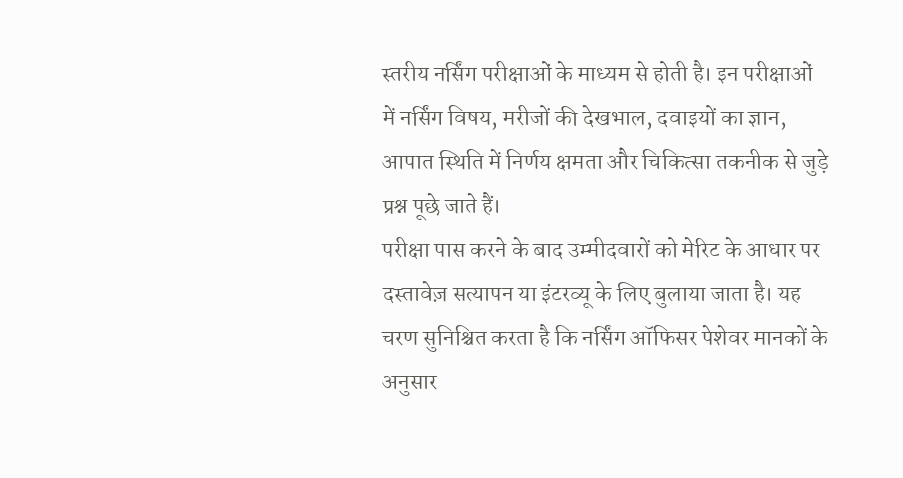स्तरीय नर्सिंग परीक्षाओं के माध्यम से होती है। इन परीक्षाओं में नर्सिंग विषय, मरीजों की देखभाल, दवाइयों का ज्ञान, आपात स्थिति में निर्णय क्षमता और चिकित्सा तकनीक से जुड़े प्रश्न पूछे जाते हैं।
परीक्षा पास करने के बाद उम्मीदवारों को मेरिट के आधार पर दस्तावेज़ सत्यापन या इंटरव्यू के लिए बुलाया जाता है। यह चरण सुनिश्चित करता है कि नर्सिंग ऑफिसर पेशेवर मानकों के अनुसार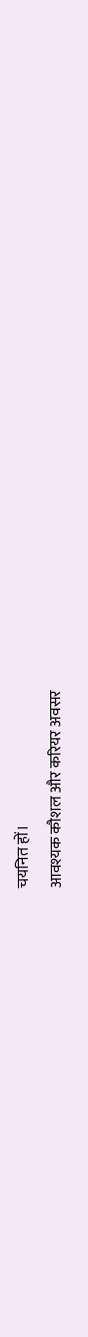चयनित हों।
आवश्यक कौशल और करियर अवसर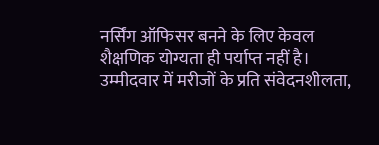नर्सिंग ऑफिसर बनने के लिए केवल शैक्षणिक योग्यता ही पर्याप्त नहीं है। उम्मीदवार में मरीजों के प्रति संवेदनशीलता,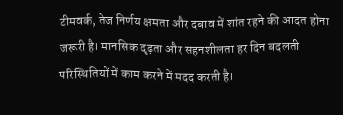टीमवर्क, तेज निर्णय क्षमता और दबाव में शांत रहने की आदत होना जरूरी है। मानसिक दृढ़ता और सहनशीलता हर दिन बदलती परिस्थितियों में काम करने में मदद करती है।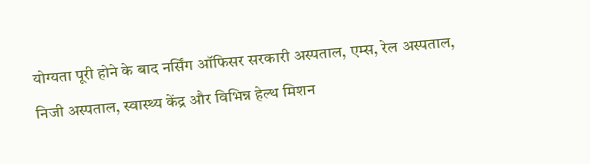योग्यता पूरी होने के बाद नर्सिंग ऑफिसर सरकारी अस्पताल, एम्स, रेल अस्पताल, निजी अस्पताल, स्वास्थ्य केंद्र और विभिन्न हेल्थ मिशन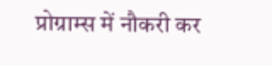प्रोग्राम्स में नौकरी कर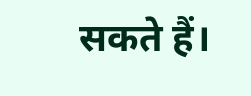सकते हैं।